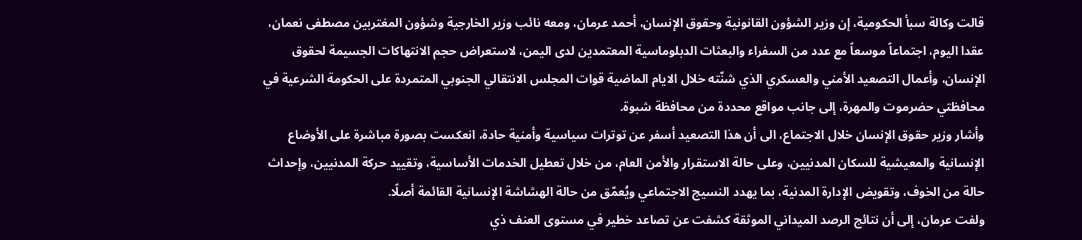قالت وكالة سبأ الحكومية، إن وزير الشؤون القانونية وحقوق الإنسان، أحمد عرمان، ومعه نائب وزير الخارجية وشؤون المغتربين مصطفى نعمان، عقدا اليوم، اجتماعاً موسعاً مع عدد من السفراء والبعثات الدبلوماسية المعتمدين لدى اليمن، لاستعراض حجم الانتهاكات الجسيمة لحقوق الإنسان، وأعمال التصعيد الأمني والعسكري الذي شنّته خلال الايام الماضية قوات المجلس الانتقالي الجنوبي المتمردة على الحكومة الشرعية في محافظتي حضرموت والمهرة، إلى جانب مواقع محددة من محافظة شبوة.
وأشار وزير حقوق الإنسان خلال الاجتماع، الى أن هذا التصعيد أسفر عن توترات سياسية وأمنية حادة، انعكست بصورة مباشرة على الأوضاع الإنسانية والمعيشية للسكان المدنيين، وعلى حالة الاستقرار والأمن العام، من خلال تعطيل الخدمات الأساسية، وتقييد حركة المدنيين، وإحداث حالة من الخوف، وتقويض الإدارة المدنية، بما يهدد النسيج الاجتماعي ويُعمّق من حالة الهشاشة الإنسانية القائمة أصلًا.
ولفت عرمان، إلى أن نتائج الرصد الميداني الموثقة كشفت عن تصاعد خطير في مستوى العنف ذي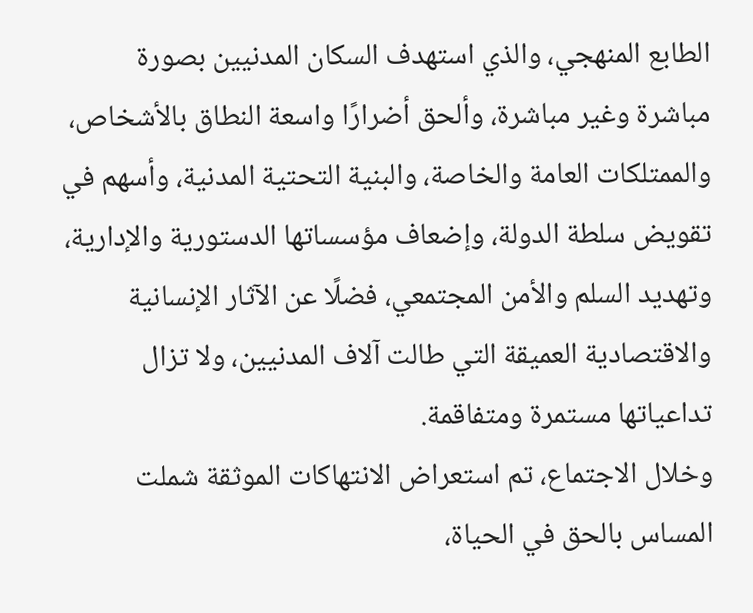الطابع المنهجي، والذي استهدف السكان المدنيين بصورة مباشرة وغير مباشرة، وألحق أضرارًا واسعة النطاق بالأشخاص، والممتلكات العامة والخاصة، والبنية التحتية المدنية، وأسهم في تقويض سلطة الدولة، وإضعاف مؤسساتها الدستورية والإدارية، وتهديد السلم والأمن المجتمعي، فضلًا عن الآثار الإنسانية والاقتصادية العميقة التي طالت آلاف المدنيين، ولا تزال تداعياتها مستمرة ومتفاقمة.
وخلال الاجتماع، تم استعراض الانتهاكات الموثقة شملت المساس بالحق في الحياة،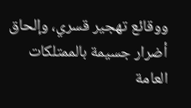ووقائع تهجير قسري، وإلحاق أضرار جسيمة بالممتلكات العامة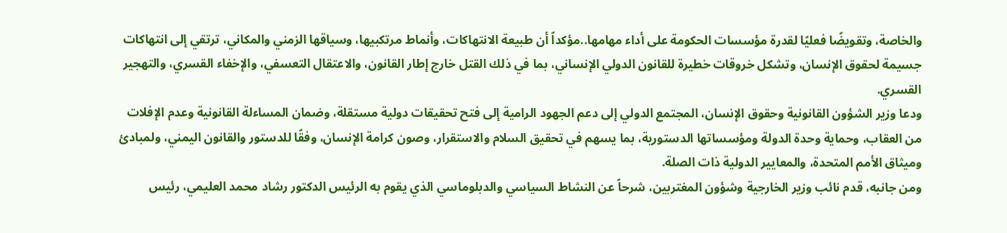والخاصة، وتقويضًا فعليًا لقدرة مؤسسات الحكومة على أداء مهامها..مؤكداً أن طبيعة الانتهاكات، وأنماط مرتكبيها، وسياقها الزمني والمكاني، ترتقي إلى انتهاكات جسيمة لحقوق الإنسان، وتشكل خروقات خطيرة للقانون الدولي الإنساني، بما في ذلك القتل خارج إطار القانون، والاعتقال التعسفي، والإخفاء القسري، والتهجير القسري.
ودعا وزير الشؤون القانونية وحقوق الإنسان، المجتمع الدولي إلى دعم الجهود الرامية إلى فتح تحقيقات دولية مستقلة، وضمان المساءلة القانونية وعدم الإفلات من العقاب، وحماية وحدة الدولة ومؤسساتها الدستورية، بما يسهم في تحقيق السلام والاستقرار، وصون كرامة الإنسان، وفقًا للدستور والقانون اليمني، ولمبادئ وميثاق الأمم المتحدة، والمعايير الدولية ذات الصلة.
ومن جانبه، قدم نائب وزير الخارجية وشؤون المغتربين، شرحاً عن النشاط السياسي والدبلوماسي الذي يقوم به الرئيس الدكتور رشاد محمد العليمي، رئيس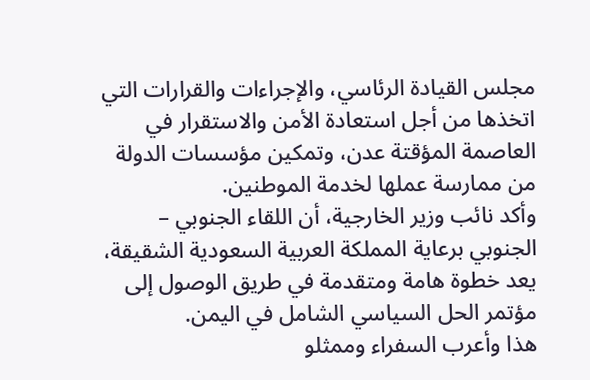مجلس القيادة الرئاسي، والإجراءات والقرارات التي اتخذها من أجل استعادة الأمن والاستقرار في العاصمة المؤقتة عدن، وتمكين مؤسسات الدولة من ممارسة عملها لخدمة الموطنين.
وأكد نائب وزير الخارجية، أن اللقاء الجنوبي – الجنوبي برعاية المملكة العربية السعودية الشقيقة، يعد خطوة هامة ومتقدمة في طريق الوصول إلى مؤتمر الحل السياسي الشامل في اليمن.
هذا وأعرب السفراء وممثلو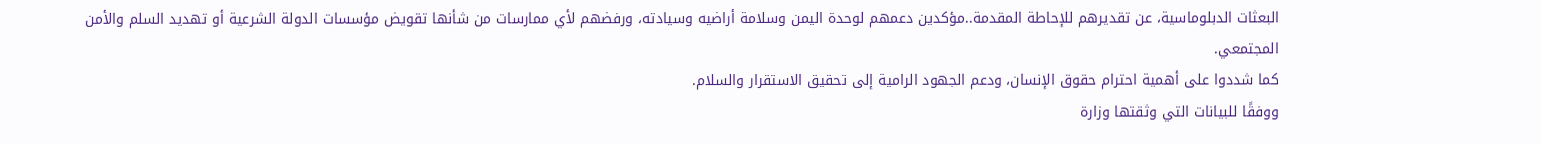البعثات الدبلوماسية، عن تقديرهم للإحاطة المقدمة..مؤكدين دعمهم لوحدة اليمن وسلامة أراضيه وسيادته، ورفضهم لأي ممارسات من شأنها تقويض مؤسسات الدولة الشرعية أو تهديد السلم والأمن المجتمعي.
كما شددوا على أهمية احترام حقوق الإنسان، ودعم الجهود الرامية إلى تحقيق الاستقرار والسلام.
ووفقًا للبيانات التي وثقتها وزارة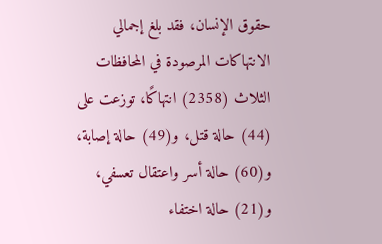حقوق الإنسان، فقد بلغ إجمالي الانتهاكات المرصودة في المحافظات الثلاث (2358) انتهاكًا، توزعت على (44) حالة قتل، و(49) حالة إصابة، و(60) حالة أسر واعتقال تعسفي، و(21) حالة اختفاء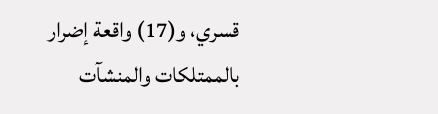قسري، و(17) واقعة إضرار بالممتلكات والمنشآت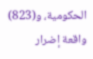الحكومية، و(823) واقعة إضرار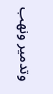وتدمير ونهب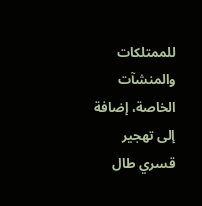للممتلكات والمنشآت الخاصة، إضافة إلى تهجير قسري طال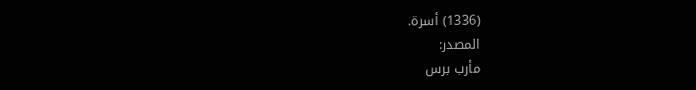(1336) أسرة.
المصدر:
مأرب برس